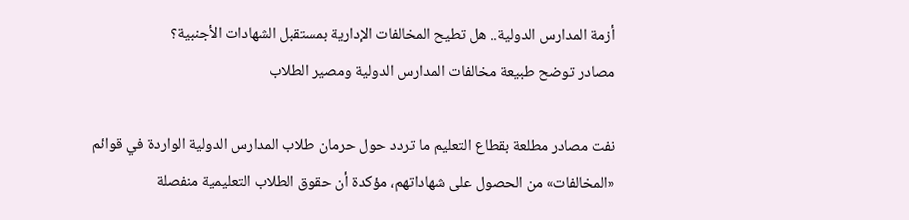أزمة المدارس الدولية.. هل تطيح المخالفات الإدارية بمستقبل الشهادات الأجنبية؟
مصادر توضح طبيعة مخالفات المدارس الدولية ومصير الطلاب

نفت مصادر مطلعة بقطاع التعليم ما تردد حول حرمان طلاب المدارس الدولية الواردة في قوائم «المخالفات» من الحصول على شهاداتهم، مؤكدة أن حقوق الطلاب التعليمية منفصلة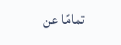تمامًا عن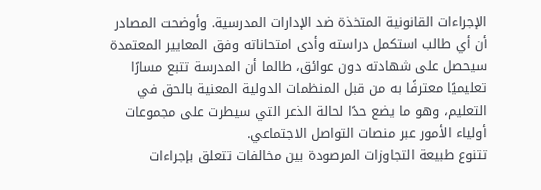الإجراءات القانونية المتخذة ضد الإدارات المدرسية. وأوضحت المصادر أن أي طالب استكمل دراسته وأدى امتحاناته وفق المعايير المعتمدة سيحصل على شهادته دون عوائق، طالما أن المدرسة تتبع مسارًا تعليميًا معترفًا به من قبل المنظمات الدولية المعنية بالحق في التعليم، وهو ما يضع حدًا لحالة الذعر التي سيطرت على مجموعات أولياء الأمور عبر منصات التواصل الاجتماعي.
تتنوع طبيعة التجاوزات المرصودة بين مخالفات تتعلق بإجراءات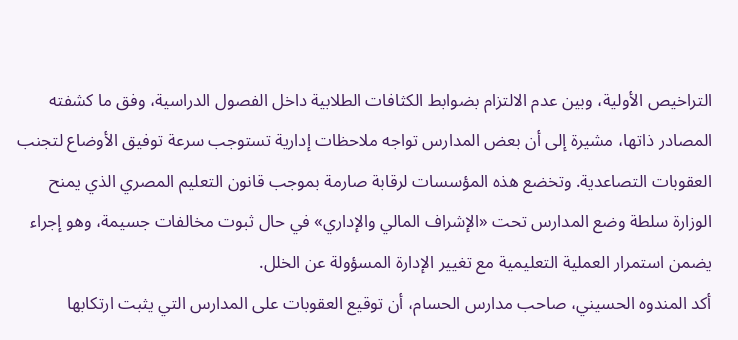التراخيص الأولية، وبين عدم الالتزام بضوابط الكثافات الطلابية داخل الفصول الدراسية، وفق ما كشفته المصادر ذاتها، مشيرة إلى أن بعض المدارس تواجه ملاحظات إدارية تستوجب سرعة توفيق الأوضاع لتجنب العقوبات التصاعدية. وتخضع هذه المؤسسات لرقابة صارمة بموجب قانون التعليم المصري الذي يمنح الوزارة سلطة وضع المدارس تحت «الإشراف المالي والإداري» في حال ثبوت مخالفات جسيمة، وهو إجراء يضمن استمرار العملية التعليمية مع تغيير الإدارة المسؤولة عن الخلل.
أكد المندوه الحسيني، صاحب مدارس الحسام، أن توقيع العقوبات على المدارس التي يثبت ارتكابها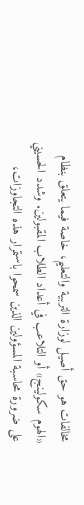مخالفات هو حق أصيل لوزارة التربية والتعليم، خاصة فيما يتعلق بنظام «الهوم سكولينج» أو التلاعب في أعداد الطلاب المقبولين. وشدد الحسيني على ضرورة محاسبة المسؤولين الذين سمحوا باستمرار هذه التجاوزات،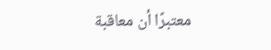معتبرًا أن معاقبة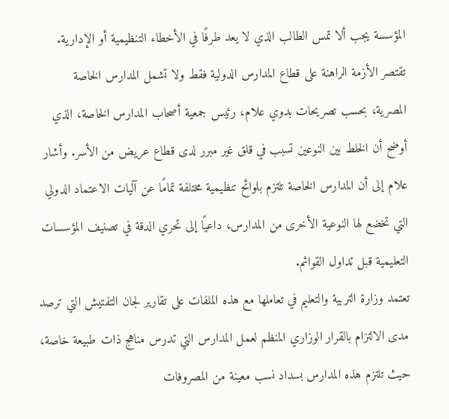المؤسسة يجب ألا تمس الطالب الذي لا يعد طرفًا في الأخطاء التنظيمية أو الإدارية.
تقتصر الأزمة الراهنة على قطاع المدارس الدولية فقط ولا تشمل المدارس الخاصة المصرية، بحسب تصريحات بدوي علام، رئيس جمعية أصحاب المدارس الخاصة، الذي أوضح أن الخلط بين النوعين تسبب في قلق غير مبرر لدى قطاع عريض من الأسر. وأشار علام إلى أن المدارس الخاصة تلتزم بلوائح تنظيمية مختلفة تمامًا عن آليات الاعتماد الدولي التي تخضع لها النوعية الأخرى من المدارس، داعيًا إلى تحري الدقة في تصنيف المؤسسات التعليمية قبل تداول القوائم.
تعتمد وزارة التربية والتعليم في تعاملها مع هذه الملفات على تقارير لجان التفتيش التي ترصد مدى الالتزام بالقرار الوزاري المنظم لعمل المدارس التي تدرس مناهج ذات طبيعة خاصة، حيث تلتزم هذه المدارس بسداد نسب معينة من المصروفات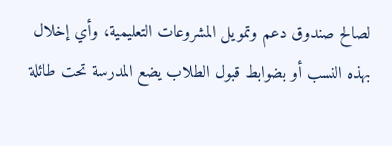لصالح صندوق دعم وتمويل المشروعات التعليمية، وأي إخلال بهذه النسب أو بضوابط قبول الطلاب يضع المدرسة تحت طائلة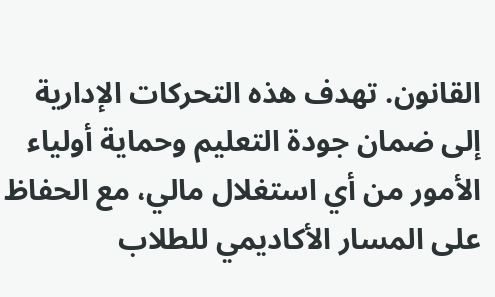القانون. تهدف هذه التحركات الإدارية إلى ضمان جودة التعليم وحماية أولياء الأمور من أي استغلال مالي، مع الحفاظ على المسار الأكاديمي للطلاب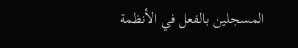المسجلين بالفعل في الأنظمة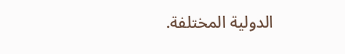الدولية المختلفة.